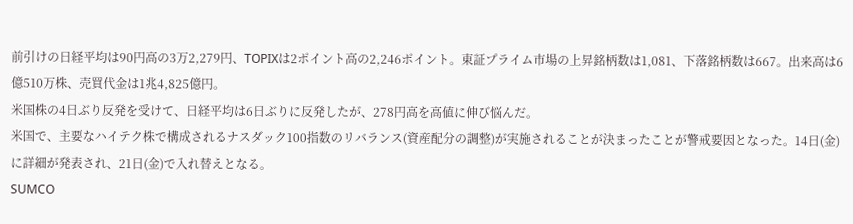前引けの日経平均は90円高の3万2,279円、TOPIXは2ポイント高の2,246ポイント。東証プライム市場の上昇銘柄数は1,081、下落銘柄数は667。出来高は6億510万株、売買代金は1兆4,825億円。
米国株の4日ぶり反発を受けて、日経平均は6日ぶりに反発したが、278円高を高値に伸び悩んだ。
米国で、主要なハイテク株で構成されるナスダック100指数のリバランス(資産配分の調整)が実施されることが決まったことが警戒要因となった。14日(金)に詳細が発表され、21日(金)で入れ替えとなる。
SUMCO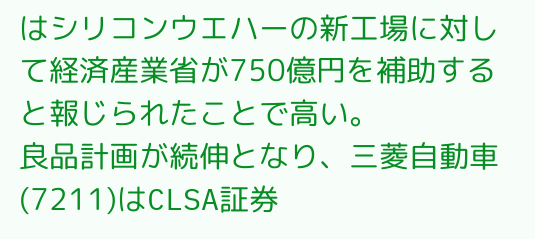はシリコンウエハーの新工場に対して経済産業省が750億円を補助すると報じられたことで高い。
良品計画が続伸となり、三菱自動車(7211)はCLSA証券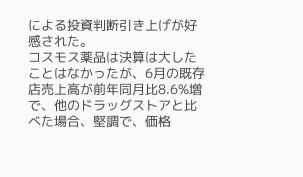による投資判断引き上げが好感された。
コスモス薬品は決算は大したことはなかったが、6月の既存店売上高が前年同月比8.6%増で、他のドラッグストアと比べた場合、堅調で、価格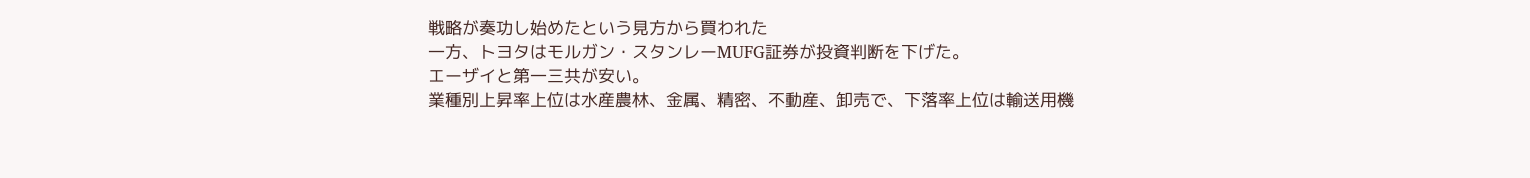戦略が奏功し始めたという見方から買われた
一方、トヨタはモルガン・スタンレーMUFG証券が投資判断を下げた。
エーザイと第一三共が安い。
業種別上昇率上位は水産農林、金属、精密、不動産、卸売で、下落率上位は輸送用機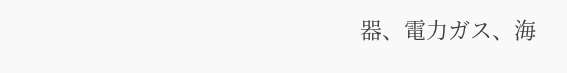器、電力ガス、海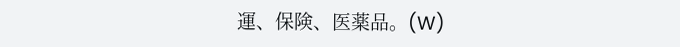運、保険、医薬品。(W)